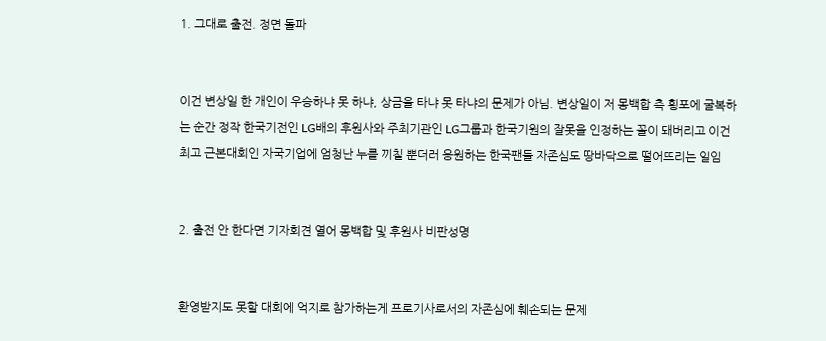1. 그대로 출전. 정면 돌파


이건 변상일 한 개인이 우승하냐 못 하냐, 상금을 타냐 못 타냐의 문제가 아님. 변상일이 저 몽백합 측 횡포에 굴복하는 순간 정작 한국기전인 LG배의 후원사와 주최기관인 LG그룹과 한국기원의 잘못을 인정하는 꼴이 돼버리고 이건 최고 근본대회인 자국기업에 엄청난 누를 끼칠 뿐더러 응원하는 한국팬들 자존심도 땅바닥으로 떨어뜨리는 일임


2. 출전 안 한다면 기자회견 열어 몽백합 및 후원사 비판성명


환영받지도 못할 대회에 억지로 참가하는게 프로기사로서의 자존심에 훼손되는 문제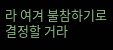라 여겨 불참하기로 결정할 거라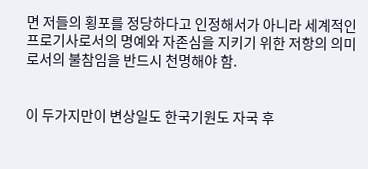면 저들의 횡포를 정당하다고 인정해서가 아니라 세계적인 프로기사로서의 명예와 자존심을 지키기 위한 저항의 의미로서의 불참임을 반드시 천명해야 함.


이 두가지만이 변상일도 한국기원도 자국 후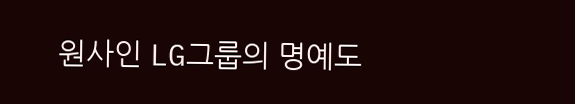원사인 LG그룹의 명예도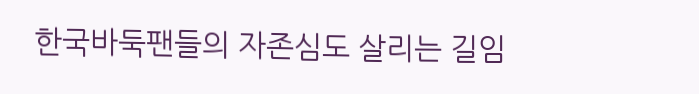한국바둑팬들의 자존심도 살리는 길임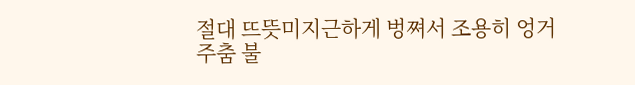절대 뜨뜻미지근하게 벙쪄서 조용히 엉거주춤 불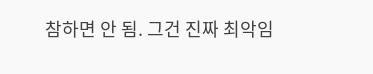참하면 안 됨. 그건 진짜 최악임